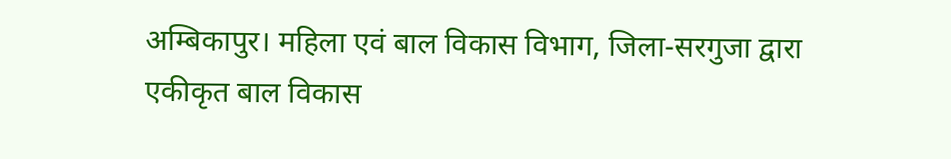अम्बिकापुर। महिला एवं बाल विकास विभाग, जिला-सरगुजा द्वारा एकीकृत बाल विकास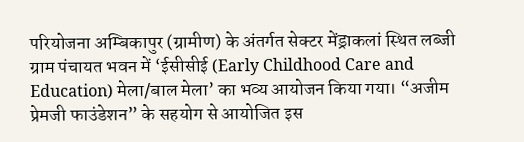परियोजना अम्बिकापुर (ग्रामीण) के अंतर्गत सेक्टर मेंड्राकलां स्थित लब्जी ग्राम पंचायत भवन में ‘ईसीसीई (Early Childhood Care and Education) मेला/बाल मेला’ का भव्य आयोजन किया गया। “अजीम प्रेमजी फाउंडेशन” के सहयोग से आयोजित इस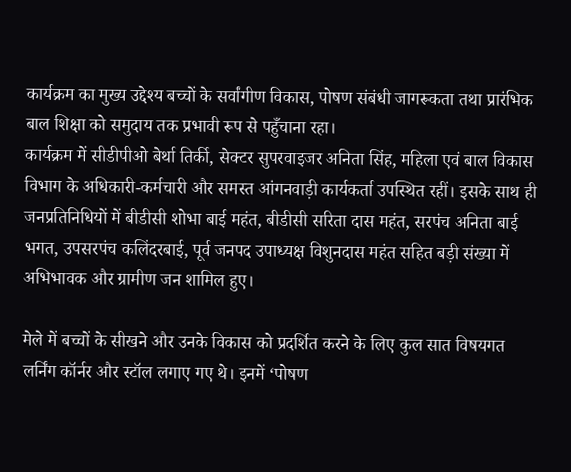कार्यक्रम का मुख्य उद्देश्य बच्चों के सर्वांगीण विकास, पोषण संबंधी जागरूकता तथा प्रारंभिक बाल शिक्षा को समुदाय तक प्रभावी रूप से पहुँचाना रहा।
कार्यक्रम में सीडीपीओ बेर्था तिर्की, सेक्टर सुपरवाइजर अनिता सिंह, महिला एवं बाल विकास विभाग के अधिकारी-कर्मचारी और समस्त आंगनवाड़ी कार्यकर्ता उपस्थित रहीं। इसके साथ ही जनप्रतिनिधियों में बीडीसी शोभा बाई महंत, बीडीसी सरिता दास महंत, सरपंच अनिता बाई भगत, उपसरपंच कलिंदरबाई, पूर्व जनपद उपाध्यक्ष विशुनदास महंत सहित बड़ी संख्या में अभिभावक और ग्रामीण जन शामिल हुए।

मेले में बच्चों के सीखने और उनके विकास को प्रदर्शित करने के लिए कुल सात विषयगत लर्निंग कॉर्नर और स्टॉल लगाए गए थे। इनमें ‘पोषण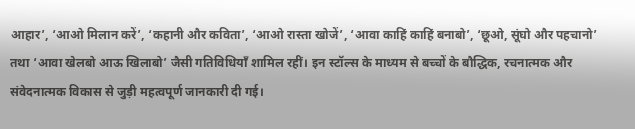आहार’, ‘आओ मिलान करें’, ‘कहानी और कविता’, ‘आओ रास्ता खोजें’, ‘आवा काहिं काहिं बनाबो’, ‘छूओ, सूंघो और पहचानो’ तथा ‘आवा खेलबो आऊ खिलाबो’ जैसी गतिविधियाँ शामिल रहीं। इन स्टॉल्स के माध्यम से बच्चों के बौद्धिक, रचनात्मक और संवेदनात्मक विकास से जुड़ी महत्वपूर्ण जानकारी दी गई।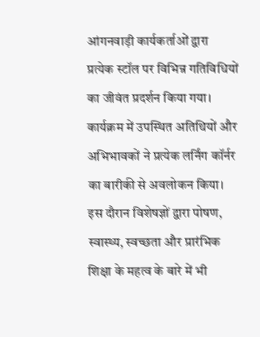आंगनवाड़ी कार्यकर्ताओं द्वारा प्रत्येक स्टॉल पर विभिन्न गतिविधियों का जीवंत प्रदर्शन किया गया। कार्यक्रम में उपस्थित अतिथियों और अभिभावकों ने प्रत्येक लर्निंग कॉर्नर का बारीकी से अवलोकन किया। इस दौरान विशेषज्ञों द्वारा पोषण, स्वास्थ्य, स्वच्छता और प्रारंभिक शिक्षा के महत्व के बारे में भी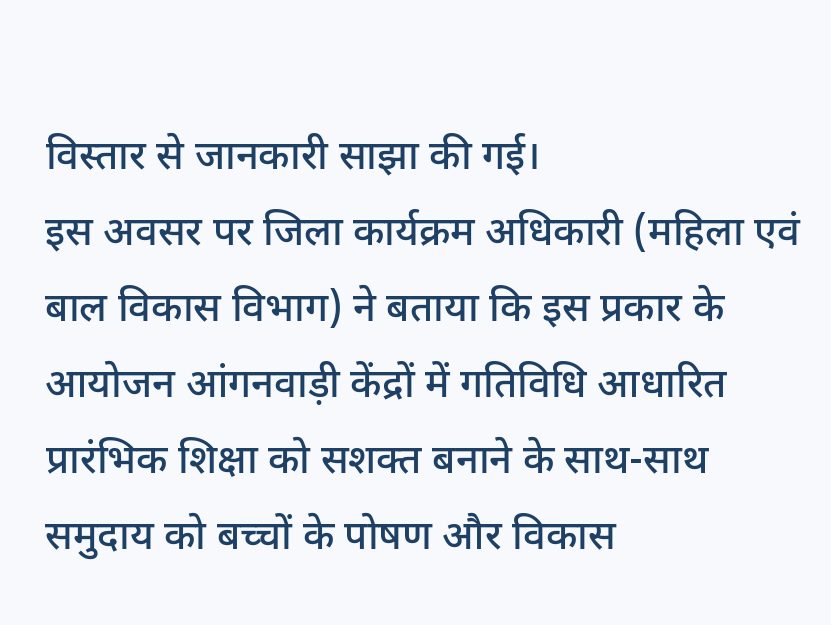विस्तार से जानकारी साझा की गई।
इस अवसर पर जिला कार्यक्रम अधिकारी (महिला एवं बाल विकास विभाग) ने बताया कि इस प्रकार के आयोजन आंगनवाड़ी केंद्रों में गतिविधि आधारित प्रारंभिक शिक्षा को सशक्त बनाने के साथ-साथ समुदाय को बच्चों के पोषण और विकास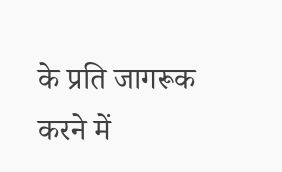के प्रति जागरूक करने में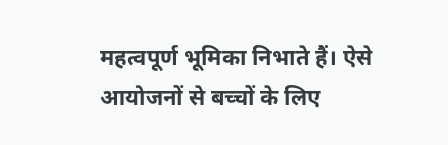महत्वपूर्ण भूमिका निभाते हैं। ऐसे आयोजनों से बच्चों के लिए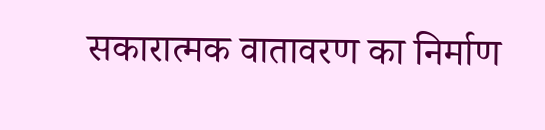सकारात्मक वातावरण का निर्माण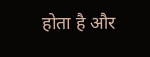होता है और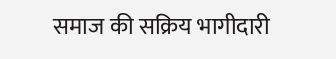समाज की सक्रिय भागीदारी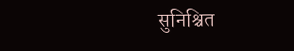सुनिश्चित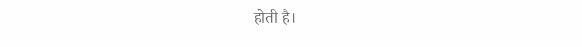होती है।